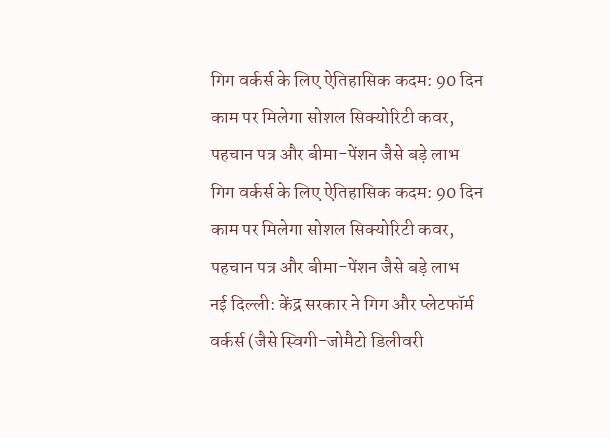गिग वर्कर्स के लिए ऐतिहासिक कदम: 90 दिन काम पर मिलेगा सोशल सिक्योरिटी कवर, पहचान पत्र और बीमा-पेंशन जैसे बड़े लाभ
गिग वर्कर्स के लिए ऐतिहासिक कदम: 90 दिन काम पर मिलेगा सोशल सिक्योरिटी कवर, पहचान पत्र और बीमा-पेंशन जैसे बड़े लाभ
नई दिल्ली: केंद्र सरकार ने गिग और प्लेटफॉर्म वर्कर्स (जैसे स्विगी-जोमैटो डिलीवरी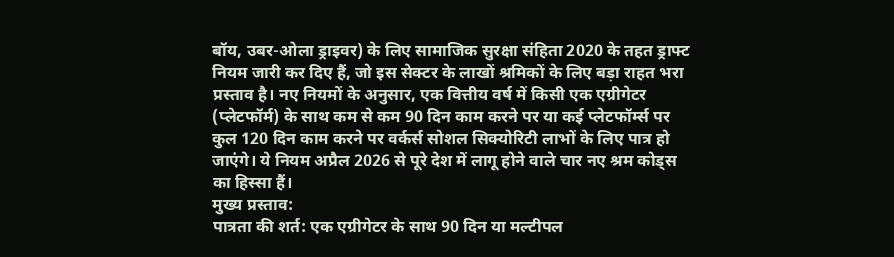बॉय, उबर-ओला ड्राइवर) के लिए सामाजिक सुरक्षा संहिता 2020 के तहत ड्राफ्ट नियम जारी कर दिए हैं, जो इस सेक्टर के लाखों श्रमिकों के लिए बड़ा राहत भरा प्रस्ताव है। नए नियमों के अनुसार, एक वित्तीय वर्ष में किसी एक एग्रीगेटर (प्लेटफॉर्म) के साथ कम से कम 90 दिन काम करने पर या कई प्लेटफॉर्म्स पर कुल 120 दिन काम करने पर वर्कर्स सोशल सिक्योरिटी लाभों के लिए पात्र हो जाएंगे। ये नियम अप्रैल 2026 से पूरे देश में लागू होने वाले चार नए श्रम कोड्स का हिस्सा हैं।
मुख्य प्रस्ताव:
पात्रता की शर्त: एक एग्रीगेटर के साथ 90 दिन या मल्टीपल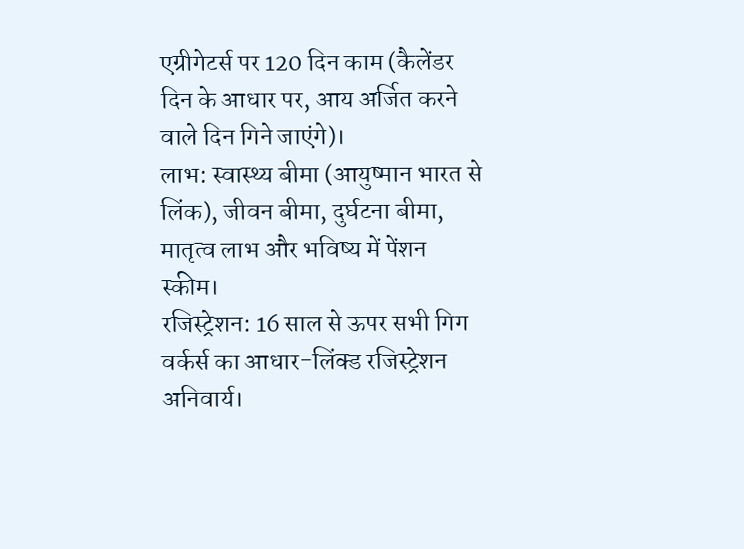एग्रीगेटर्स पर 120 दिन काम (कैलेंडर दिन के आधार पर, आय अर्जित करने वाले दिन गिने जाएंगे)।
लाभ: स्वास्थ्य बीमा (आयुष्मान भारत से लिंक), जीवन बीमा, दुर्घटना बीमा, मातृत्व लाभ और भविष्य में पेंशन स्कीम।
रजिस्ट्रेशन: 16 साल से ऊपर सभी गिग वर्कर्स का आधार-लिंक्ड रजिस्ट्रेशन अनिवार्य।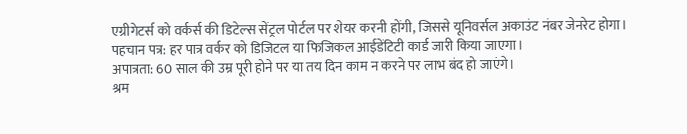एग्रीगेटर्स को वर्कर्स की डिटेल्स सेंट्रल पोर्टल पर शेयर करनी होंगी, जिससे यूनिवर्सल अकाउंट नंबर जेनरेट होगा।
पहचान पत्र: हर पात्र वर्कर को डिजिटल या फिजिकल आईडेंटिटी कार्ड जारी किया जाएगा।
अपात्रता: 60 साल की उम्र पूरी होने पर या तय दिन काम न करने पर लाभ बंद हो जाएंगे।
श्रम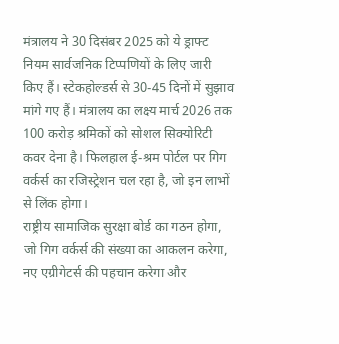मंत्रालय ने 30 दिसंबर 2025 को ये ड्राफ्ट नियम सार्वजनिक टिप्पणियों के लिए जारी किए हैं। स्टेकहोल्डर्स से 30-45 दिनों में सुझाव मांगे गए हैं। मंत्रालय का लक्ष्य मार्च 2026 तक 100 करोड़ श्रमिकों को सोशल सिक्योरिटी कवर देना है। फिलहाल ई-श्रम पोर्टल पर गिग वर्कर्स का रजिस्ट्रेशन चल रहा है, जो इन लाभों से लिंक होगा।
राष्ट्रीय सामाजिक सुरक्षा बोर्ड का गठन होगा, जो गिग वर्कर्स की संख्या का आकलन करेगा, नए एग्रीगेटर्स की पहचान करेगा और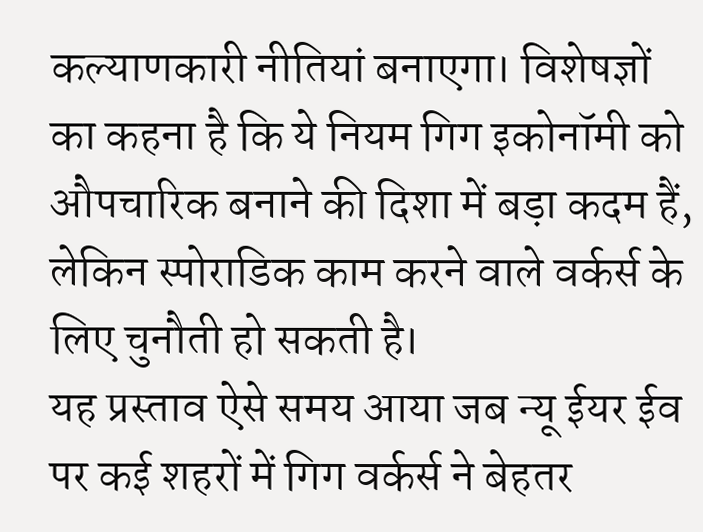कल्याणकारी नीतियां बनाएगा। विशेषज्ञों का कहना है कि ये नियम गिग इकोनॉमी को औपचारिक बनाने की दिशा में बड़ा कदम हैं, लेकिन स्पोराडिक काम करने वाले वर्कर्स के लिए चुनौती हो सकती है।
यह प्रस्ताव ऐसे समय आया जब न्यू ईयर ईव पर कई शहरों में गिग वर्कर्स ने बेहतर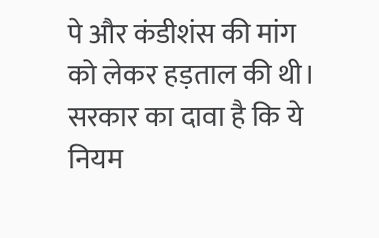पे और कंडीशंस की मांग को लेकर हड़ताल की थी। सरकार का दावा है कि ये नियम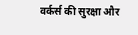वर्कर्स की सुरक्षा और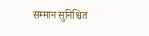सम्मान सुनिश्चित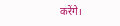करेंगे।